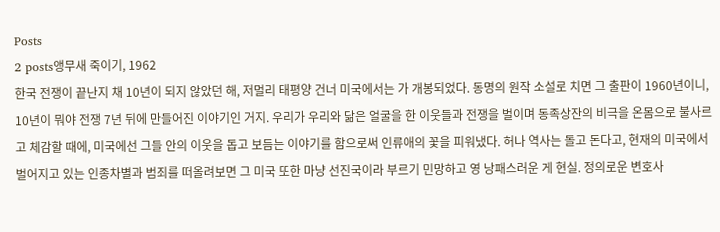Posts
2 posts앵무새 죽이기, 1962
한국 전쟁이 끝난지 채 10년이 되지 않았던 해, 저멀리 태평양 건너 미국에서는 가 개봉되었다. 동명의 원작 소설로 치면 그 출판이 1960년이니, 10년이 뭐야 전쟁 7년 뒤에 만들어진 이야기인 거지. 우리가 우리와 닮은 얼굴을 한 이웃들과 전쟁을 벌이며 동족상잔의 비극을 온몸으로 불사르고 체감할 때에, 미국에선 그들 안의 이웃을 돕고 보듬는 이야기를 함으로써 인류애의 꽃을 피워냈다. 허나 역사는 돌고 돈다고, 현재의 미국에서 벌어지고 있는 인종차별과 범죄를 떠올려보면 그 미국 또한 마냥 선진국이라 부르기 민망하고 영 낭패스러운 게 현실. 정의로운 변호사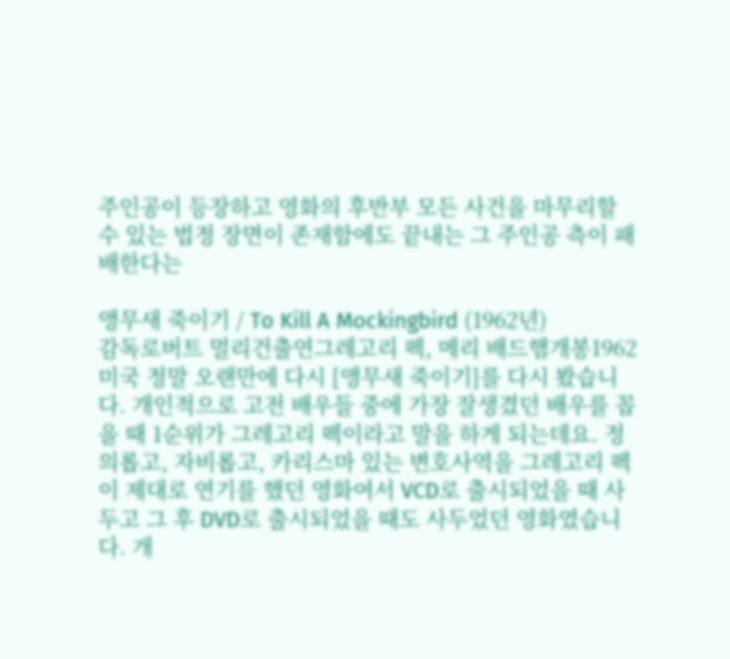주인공이 등장하고 영화의 후반부 모든 사건을 마무리할 수 있는 법정 장면이 존재함에도 끝내는 그 주인공 측이 패배한다는

앵무새 죽이기 / To Kill A Mockingbird (1962년)
감독로버트 멀리건출연그레고리 펙, 메리 배드햄개봉1962 미국 정말 오랜만에 다시 [앵무새 죽이기]를 다시 봤습니다. 개인적으로 고전 배우들 중에 가장 잘생겼던 배우를 꼽을 때 1순위가 그레고리 펙이라고 말을 하게 되는데요. 정의롭고, 자비롭고, 카리스마 있는 변호사역을 그레고리 펙이 제대로 연기를 했던 영화여서 VCD로 출시되었을 때 사두고 그 후 DVD로 출시되었을 때도 사두었던 영화였습니다. 개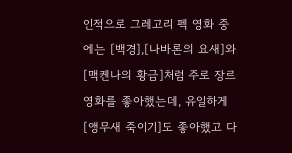인적으로 그레고리 펙 영화 중에는 [백경],[나바론의 요새]와 [맥켄나의 황금]처럼 주로 장르 영화를 좋아했는데, 유일하게 [앵무새 죽이기]도 좋아했고 다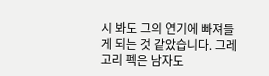시 봐도 그의 연기에 빠져들게 되는 것 같았습니다. 그레고리 펙은 남자도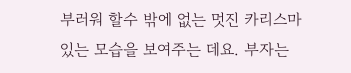부러워 할수 밖에 없는 멋진 카리스마 있는 모습을 보여주는 데요. 부자는